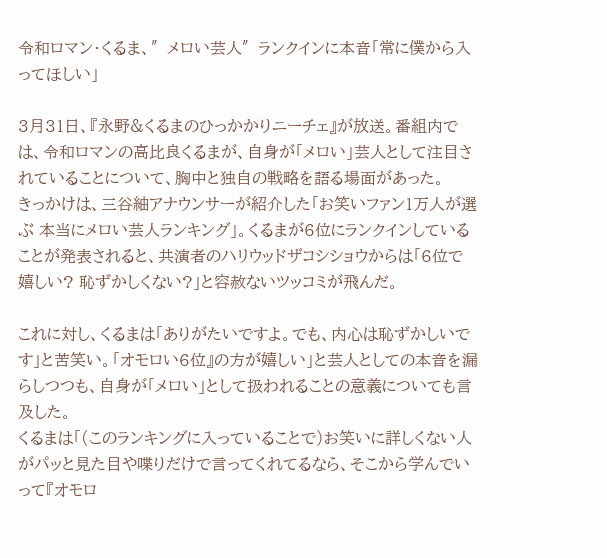令和ロマン・くるま、″メロい芸人″ランクインに本音「常に僕から入ってほしい」

3月31日、『永野&くるまのひっかかりニーチェ』が放送。番組内では、令和ロマンの高比良くるまが、自身が「メロい」芸人として注目されていることについて、胸中と独自の戦略を語る場面があった。
きっかけは、三谷紬アナウンサーが紹介した「お笑いファン1万人が選ぶ 本当にメロい芸人ランキング」。くるまが6位にランクインしていることが発表されると、共演者のハリウッドザコシショウからは「6位で嬉しい? 恥ずかしくない?」と容赦ないツッコミが飛んだ。

これに対し、くるまは「ありがたいですよ。でも、内心は恥ずかしいです」と苦笑い。「オモロい6位』の方が嬉しい」と芸人としての本音を漏らしつつも、自身が「メロい」として扱われることの意義についても言及した。
くるまは「(このランキングに入っていることで)お笑いに詳しくない人がパッと見た目や喋りだけで言ってくれてるなら、そこから学んでいって『オモロ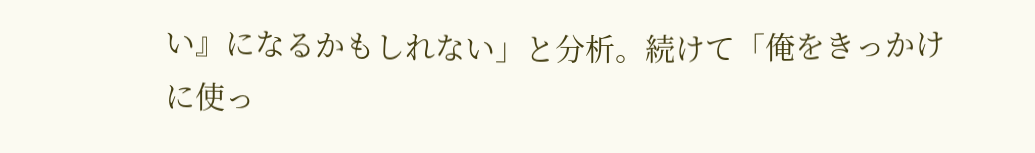い』になるかもしれない」と分析。続けて「俺をきっかけに使っ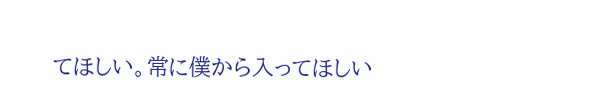てほしい。常に僕から入ってほしい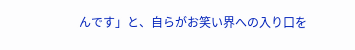んです」と、自らがお笑い界への入り口を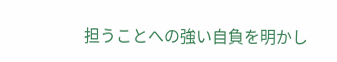担うことへの強い自負を明かし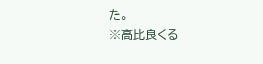た。
※高比良くる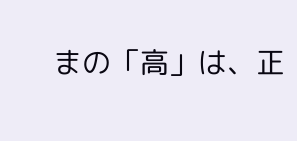まの「高」は、正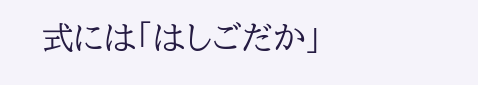式には「はしごだか」